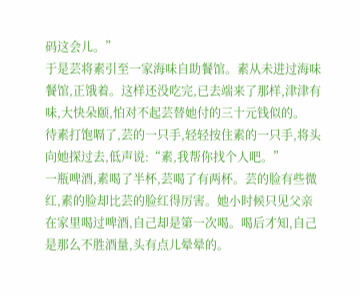码这会儿。”
于是芸将素引至一家海味自助餐馆。素从未进过海味餐馆,正饿着。这样还没吃完,已去端来了那样,津津有味,大快朵颐,怕对不起芸替她付的三十元钱似的。
待素打饱嗝了,芸的一只手,轻轻按住素的一只手,将头向她探过去,低声说:“素,我帮你找个人吧。”
一瓶啤酒,素喝了半杯,芸喝了有两杯。芸的脸有些微红,素的脸却比芸的脸红得厉害。她小时候只见父亲在家里喝过啤酒,自己却是第一次喝。喝后才知,自己是那么不胜酒量,头有点儿晕晕的。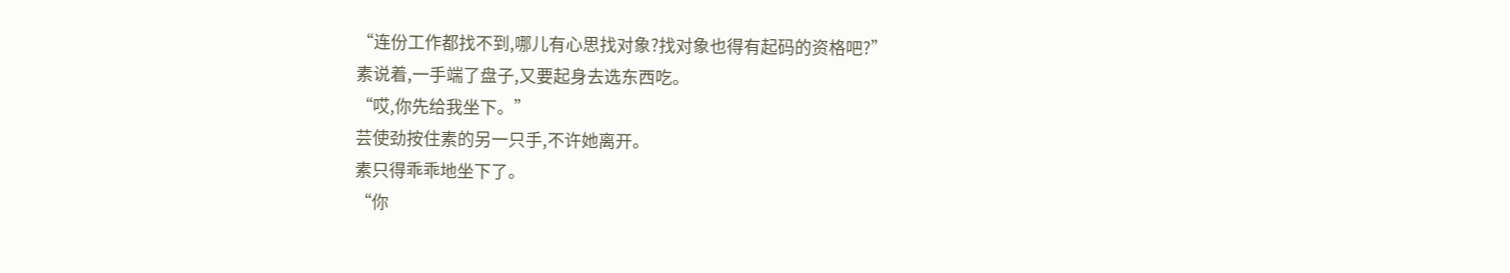“连份工作都找不到,哪儿有心思找对象?找对象也得有起码的资格吧?”
素说着,一手端了盘子,又要起身去选东西吃。
“哎,你先给我坐下。”
芸使劲按住素的另一只手,不许她离开。
素只得乖乖地坐下了。
“你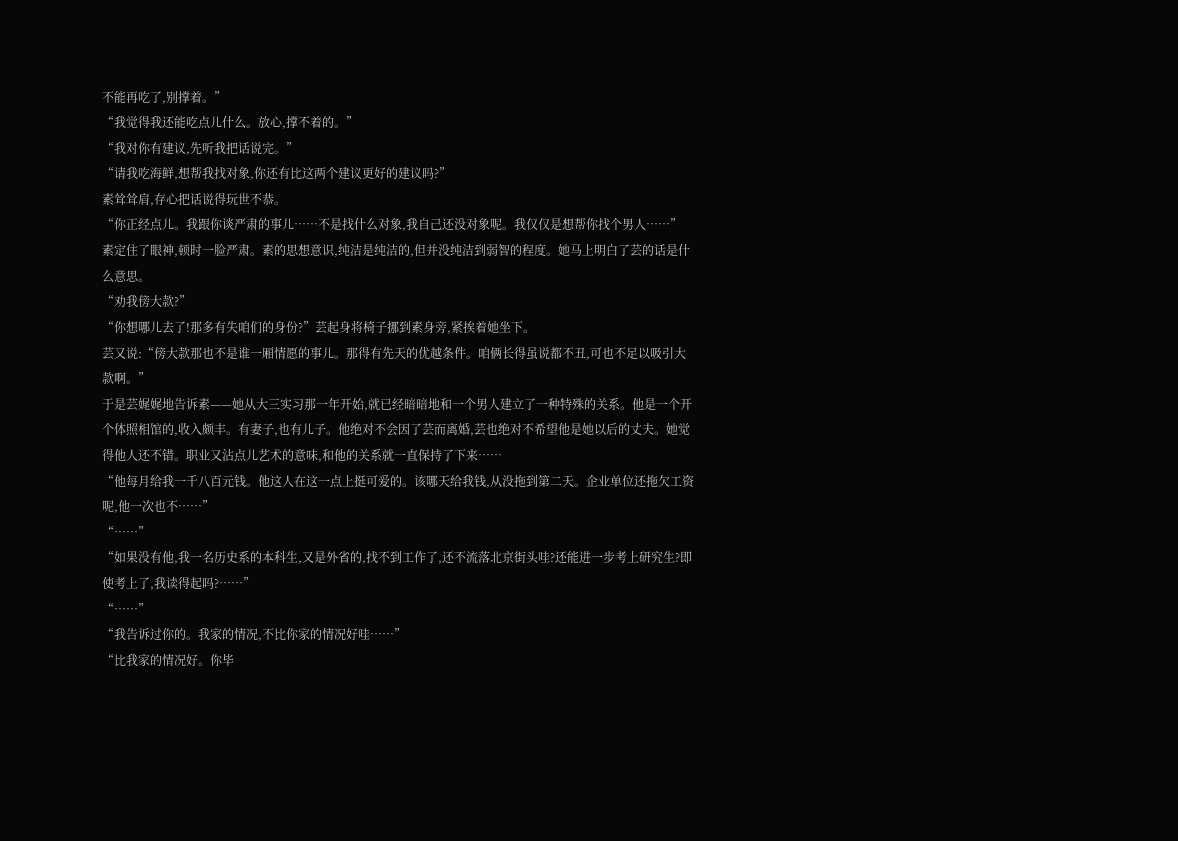不能再吃了,别撑着。”
“我觉得我还能吃点儿什么。放心,撑不着的。”
“我对你有建议,先听我把话说完。”
“请我吃海鲜,想帮我找对象,你还有比这两个建议更好的建议吗?”
素耸耸肩,存心把话说得玩世不恭。
“你正经点儿。我跟你谈严肃的事儿……不是找什么对象,我自己还没对象呢。我仅仅是想帮你找个男人……”
素定住了眼神,顿时一脸严肃。素的思想意识,纯洁是纯洁的,但并没纯洁到弱智的程度。她马上明白了芸的话是什么意思。
“劝我傍大款?”
“你想哪儿去了!那多有失咱们的身份?”芸起身将椅子挪到素身旁,紧挨着她坐下。
芸又说:“傍大款那也不是谁一厢情愿的事儿。那得有先天的优越条件。咱俩长得虽说都不丑,可也不足以吸引大款啊。”
于是芸娓娓地告诉素——她从大三实习那一年开始,就已经暗暗地和一个男人建立了一种特殊的关系。他是一个开个体照相馆的,收入颇丰。有妻子,也有儿子。他绝对不会因了芸而离婚,芸也绝对不希望他是她以后的丈夫。她觉得他人还不错。职业又沾点儿艺术的意味,和他的关系就一直保持了下来……
“他每月给我一千八百元钱。他这人在这一点上挺可爱的。该哪天给我钱,从没拖到第二天。企业单位还拖欠工资呢,他一次也不……”
“……”
“如果没有他,我一名历史系的本科生,又是外省的,找不到工作了,还不流落北京街头哇?还能进一步考上研究生?即使考上了,我读得起吗?……”
“……”
“我告诉过你的。我家的情况,不比你家的情况好哇……”
“比我家的情况好。你毕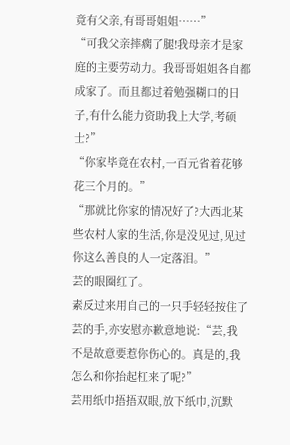竟有父亲,有哥哥姐姐……”
“可我父亲摔瘸了腿!我母亲才是家庭的主要劳动力。我哥哥姐姐各自都成家了。而且都过着勉强糊口的日子,有什么能力资助我上大学,考硕士?”
“你家毕竟在农村,一百元省着花够花三个月的。”
“那就比你家的情况好了?大西北某些农村人家的生活,你是没见过,见过你这么善良的人一定落泪。”
芸的眼圈红了。
素反过来用自己的一只手轻轻按住了芸的手,亦安慰亦歉意地说:“芸,我不是故意要惹你伤心的。真是的,我怎么和你抬起杠来了呢?”
芸用纸巾捂捂双眼,放下纸巾,沉默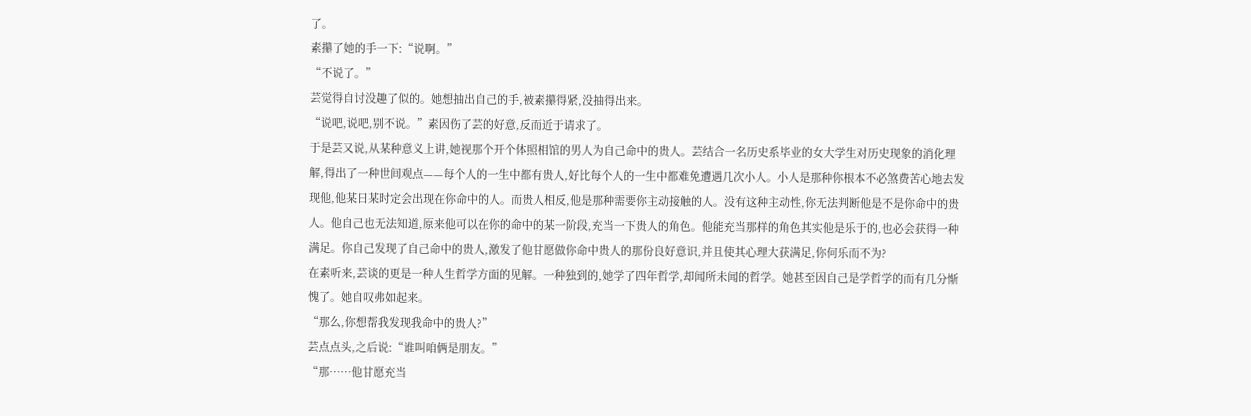了。
素攥了她的手一下:“说啊。”
“不说了。”
芸觉得自讨没趣了似的。她想抽出自己的手,被素攥得紧,没抽得出来。
“说吧,说吧,别不说。”素因伤了芸的好意,反而近于请求了。
于是芸又说,从某种意义上讲,她视那个开个体照相馆的男人为自己命中的贵人。芸结合一名历史系毕业的女大学生对历史现象的消化理解,得出了一种世间观点——每个人的一生中都有贵人,好比每个人的一生中都难免遭遇几次小人。小人是那种你根本不必煞费苦心地去发现他,他某日某时定会出现在你命中的人。而贵人相反,他是那种需要你主动接触的人。没有这种主动性,你无法判断他是不是你命中的贵人。他自己也无法知道,原来他可以在你的命中的某一阶段,充当一下贵人的角色。他能充当那样的角色其实他是乐于的,也必会获得一种满足。你自己发现了自己命中的贵人,激发了他甘愿做你命中贵人的那份良好意识,并且使其心理大获满足,你何乐而不为?
在素听来,芸谈的更是一种人生哲学方面的见解。一种独到的,她学了四年哲学,却闻所未闻的哲学。她甚至因自己是学哲学的而有几分惭愧了。她自叹弗如起来。
“那么,你想帮我发现我命中的贵人?”
芸点点头,之后说:“谁叫咱俩是朋友。”
“那……他甘愿充当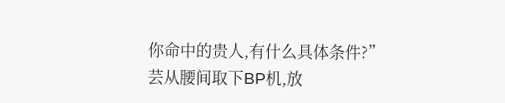你命中的贵人,有什么具体条件?”
芸从腰间取下BP机,放